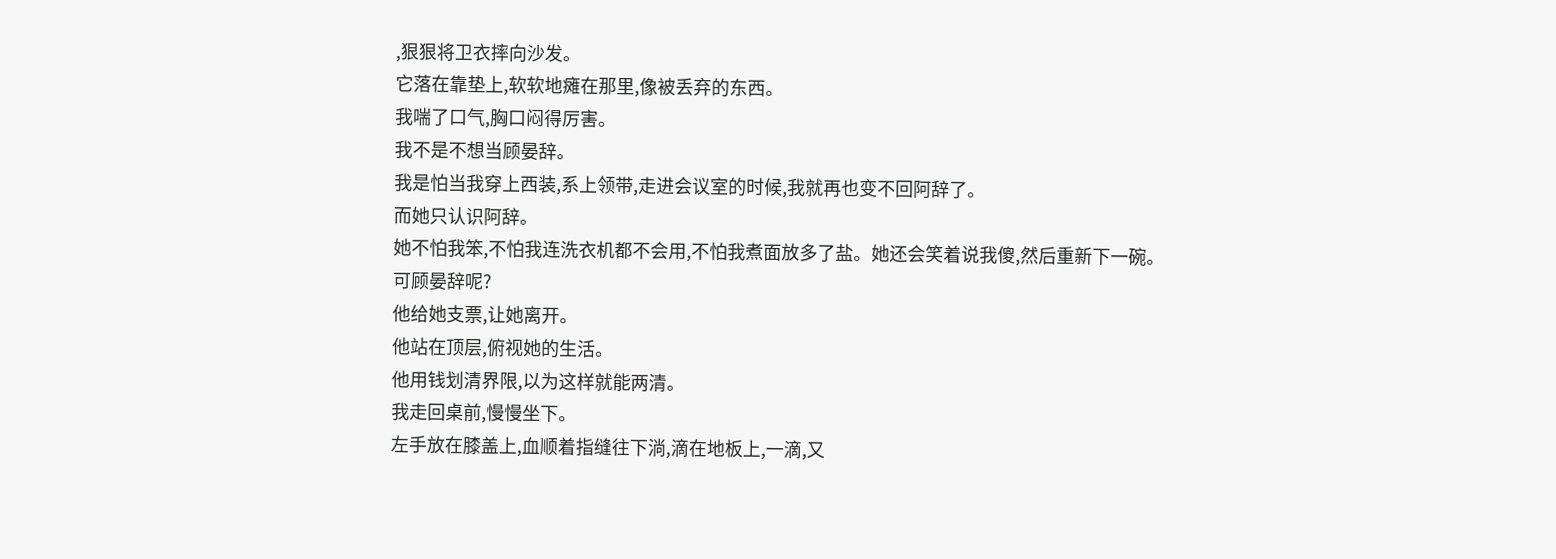,狠狠将卫衣摔向沙发。
它落在靠垫上,软软地瘫在那里,像被丢弃的东西。
我喘了口气,胸口闷得厉害。
我不是不想当顾晏辞。
我是怕当我穿上西装,系上领带,走进会议室的时候,我就再也变不回阿辞了。
而她只认识阿辞。
她不怕我笨,不怕我连洗衣机都不会用,不怕我煮面放多了盐。她还会笑着说我傻,然后重新下一碗。
可顾晏辞呢?
他给她支票,让她离开。
他站在顶层,俯视她的生活。
他用钱划清界限,以为这样就能两清。
我走回桌前,慢慢坐下。
左手放在膝盖上,血顺着指缝往下淌,滴在地板上,一滴,又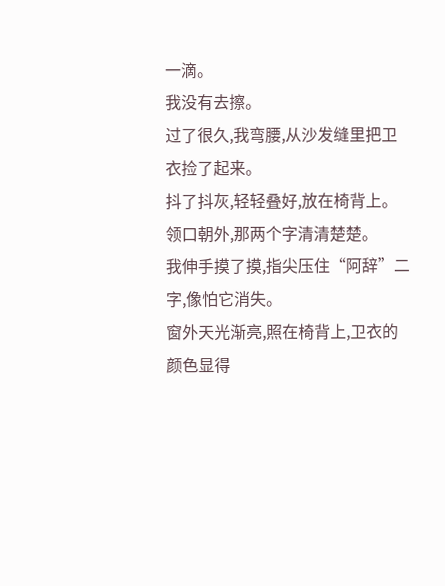一滴。
我没有去擦。
过了很久,我弯腰,从沙发缝里把卫衣捡了起来。
抖了抖灰,轻轻叠好,放在椅背上。
领口朝外,那两个字清清楚楚。
我伸手摸了摸,指尖压住“阿辞”二字,像怕它消失。
窗外天光渐亮,照在椅背上,卫衣的颜色显得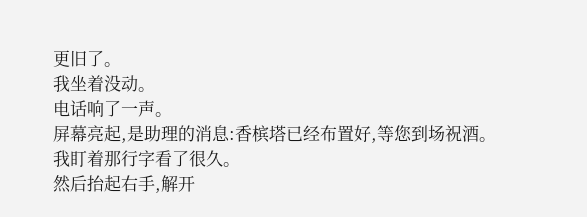更旧了。
我坐着没动。
电话响了一声。
屏幕亮起,是助理的消息:香槟塔已经布置好,等您到场祝酒。
我盯着那行字看了很久。
然后抬起右手,解开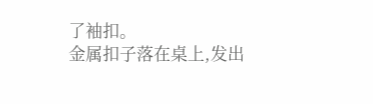了袖扣。
金属扣子落在桌上,发出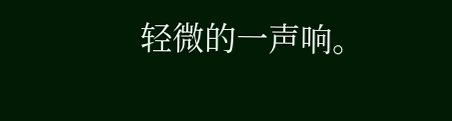轻微的一声响。